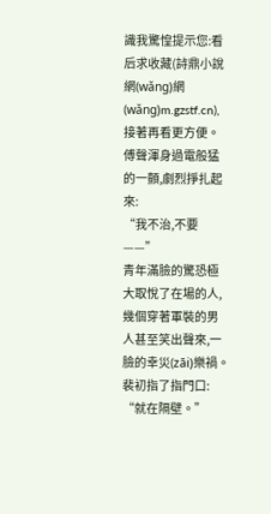識我驚惶提示您:看后求收藏(詩鼎小說網(wǎng)網(wǎng)m.gzstf.cn),接著再看更方便。
傅聲渾身過電般猛的一顫,劇烈掙扎起來:
“我不治,不要——”
青年滿臉的驚恐極大取悅了在場的人,幾個穿著軍裝的男人甚至笑出聲來,一臉的幸災(zāi)樂禍。裴初指了指門口:
“就在隔壁。”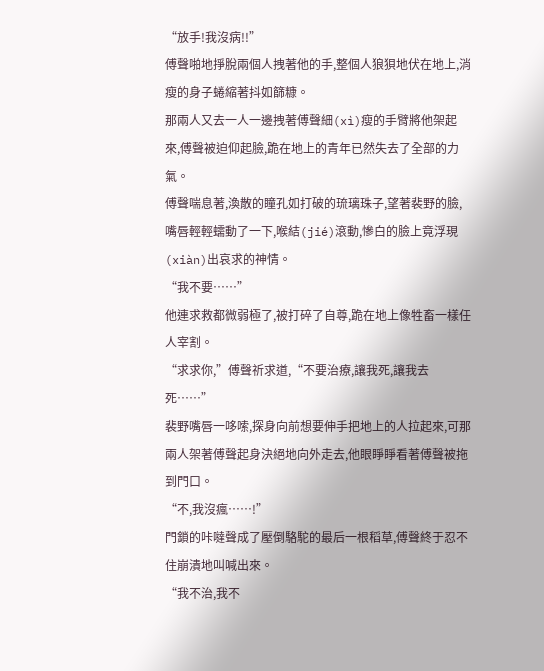“放手!我沒病!!”
傅聲啪地掙脫兩個人拽著他的手,整個人狼狽地伏在地上,消瘦的身子蜷縮著抖如篩糠。
那兩人又去一人一邊拽著傅聲細(xì)瘦的手臂將他架起來,傅聲被迫仰起臉,跪在地上的青年已然失去了全部的力氣。
傅聲喘息著,渙散的瞳孔如打破的琉璃珠子,望著裴野的臉,嘴唇輕輕蠕動了一下,喉結(jié)滾動,慘白的臉上竟浮現(xiàn)出哀求的神情。
“我不要……”
他連求救都微弱極了,被打碎了自尊,跪在地上像牲畜一樣任人宰割。
“求求你,”傅聲祈求道,“不要治療,讓我死,讓我去死……”
裴野嘴唇一哆嗦,探身向前想要伸手把地上的人拉起來,可那兩人架著傅聲起身決絕地向外走去,他眼睜睜看著傅聲被拖到門口。
“不,我沒瘋……!”
門鎖的咔噠聲成了壓倒駱駝的最后一根稻草,傅聲終于忍不住崩潰地叫喊出來。
“我不治,我不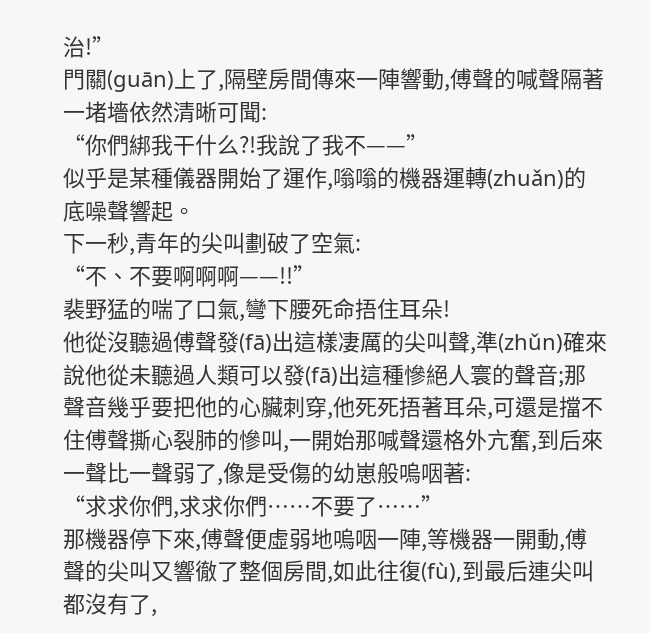治!”
門關(guān)上了,隔壁房間傳來一陣響動,傅聲的喊聲隔著一堵墻依然清晰可聞:
“你們綁我干什么?!我說了我不——”
似乎是某種儀器開始了運作,嗡嗡的機器運轉(zhuǎn)的底噪聲響起。
下一秒,青年的尖叫劃破了空氣:
“不、不要啊啊啊——!!”
裴野猛的喘了口氣,彎下腰死命捂住耳朵!
他從沒聽過傅聲發(fā)出這樣凄厲的尖叫聲,準(zhǔn)確來說他從未聽過人類可以發(fā)出這種慘絕人寰的聲音;那聲音幾乎要把他的心臟刺穿,他死死捂著耳朵,可還是擋不住傅聲撕心裂肺的慘叫,一開始那喊聲還格外亢奮,到后來一聲比一聲弱了,像是受傷的幼崽般嗚咽著:
“求求你們,求求你們……不要了……”
那機器停下來,傅聲便虛弱地嗚咽一陣,等機器一開動,傅聲的尖叫又響徹了整個房間,如此往復(fù),到最后連尖叫都沒有了,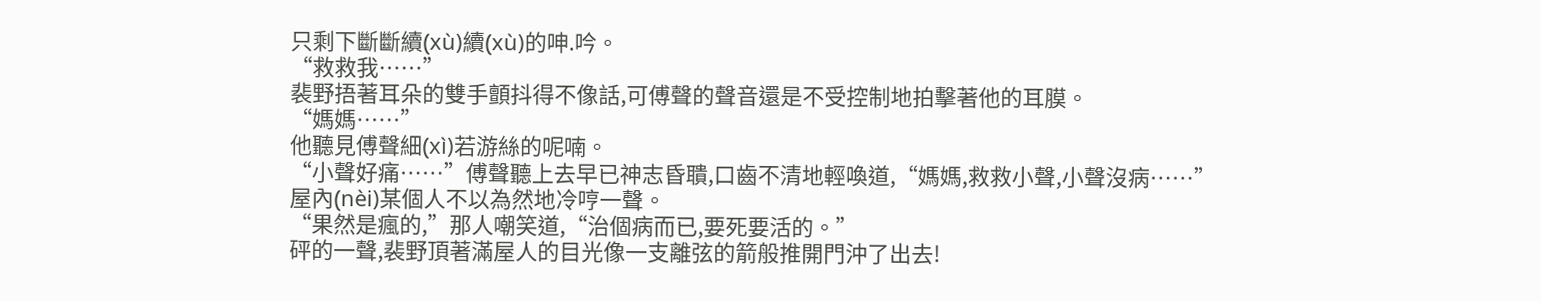只剩下斷斷續(xù)續(xù)的呻.吟。
“救救我……”
裴野捂著耳朵的雙手顫抖得不像話,可傅聲的聲音還是不受控制地拍擊著他的耳膜。
“媽媽……”
他聽見傅聲細(xì)若游絲的呢喃。
“小聲好痛……”傅聲聽上去早已神志昏聵,口齒不清地輕喚道,“媽媽,救救小聲,小聲沒病……”
屋內(nèi)某個人不以為然地冷哼一聲。
“果然是瘋的,”那人嘲笑道,“治個病而已,要死要活的。”
砰的一聲,裴野頂著滿屋人的目光像一支離弦的箭般推開門沖了出去!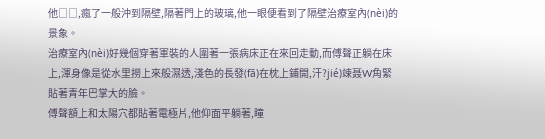他□□,瘋了一般沖到隔壁,隔著門上的玻璃,他一眼便看到了隔壁治療室內(nèi)的景象。
治療室內(nèi)好幾個穿著軍裝的人圍著一張病床正在來回走動,而傅聲正躺在床上,渾身像是從水里撈上來般濕透,淺色的長發(fā)在枕上鋪開,汗?jié)竦聂W角緊貼著青年巴掌大的臉。
傅聲額上和太陽穴都貼著電極片,他仰面平躺著,瞳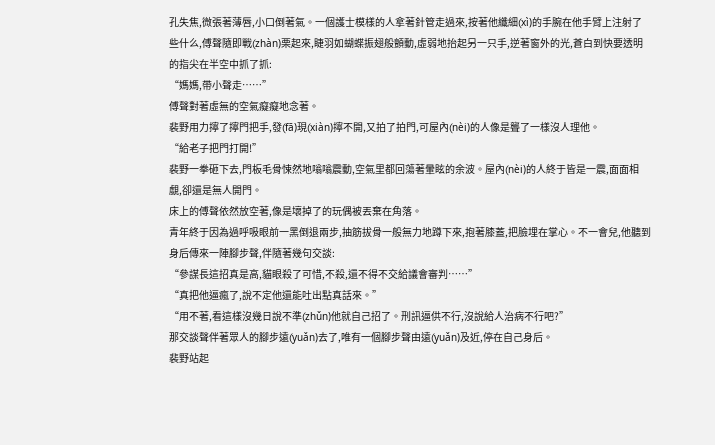孔失焦,微張著薄唇,小口倒著氣。一個護士模樣的人拿著針管走過來,按著他纖細(xì)的手腕在他手臂上注射了些什么,傅聲隨即戰(zhàn)栗起來,睫羽如蝴蝶振翅般顫動,虛弱地抬起另一只手,逆著窗外的光,蒼白到快要透明的指尖在半空中抓了抓:
“媽媽,帶小聲走……”
傅聲對著虛無的空氣癡癡地念著。
裴野用力擰了擰門把手,發(fā)現(xiàn)擰不開,又拍了拍門,可屋內(nèi)的人像是聾了一樣沒人理他。
“給老子把門打開!”
裴野一拳砸下去,門板毛骨悚然地嗡嗡震動,空氣里都回蕩著暈眩的余波。屋內(nèi)的人終于皆是一震,面面相覷,卻還是無人開門。
床上的傅聲依然放空著,像是壞掉了的玩偶被丟棄在角落。
青年終于因為過呼吸眼前一黑倒退兩步,抽筋拔骨一般無力地蹲下來,抱著膝蓋,把臉埋在掌心。不一會兒,他聽到身后傳來一陣腳步聲,伴隨著幾句交談:
“參謀長這招真是高,貓眼殺了可惜,不殺,還不得不交給議會審判……”
“真把他逼瘋了,說不定他還能吐出點真話來。”
“用不著,看這樣沒幾日說不準(zhǔn)他就自己招了。刑訊逼供不行,沒說給人治病不行吧?”
那交談聲伴著眾人的腳步遠(yuǎn)去了,唯有一個腳步聲由遠(yuǎn)及近,停在自己身后。
裴野站起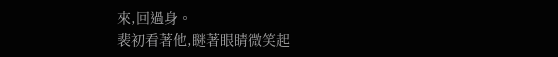來,回過身。
裴初看著他,瞇著眼睛微笑起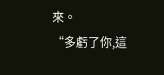來。
“多虧了你,這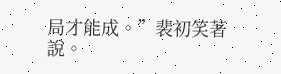局才能成。”裴初笑著說。